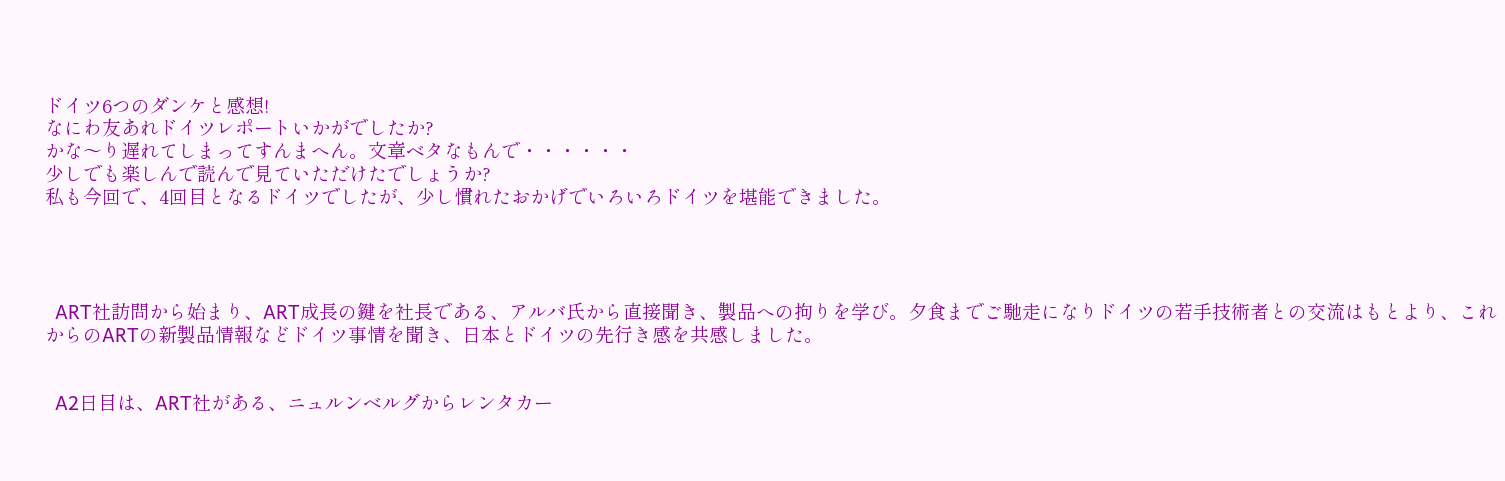ドイツ6つのダンケと感想!
なにわ友あれドイツレポートいかがでしたか?
かな〜り遅れてしまってすんまへん。文章ベタなもんで・・・・・・
少しでも楽しんで読んで見ていただけたでしょうか?
私も今回で、4回目となるドイツでしたが、少し慣れたおかげでいろいろドイツを堪能できました。




  ART社訪問から始まり、ART成長の鍵を社長である、アルバ氏から直接聞き、製品への拘りを学び。夕食までご馳走になりドイツの若手技術者との交流はもとより、これからのARTの新製品情報などドイツ事情を聞き、日本とドイツの先行き感を共感しました。


  A2日目は、ART社がある、ニュルンベルグからレンタカー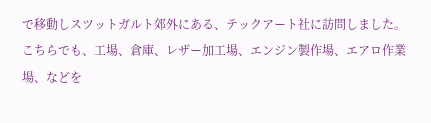で移動しスツットガルト郊外にある、テックアート社に訪問しました。
こちらでも、工場、倉庫、レザー加工場、エンジン製作場、エアロ作業場、などを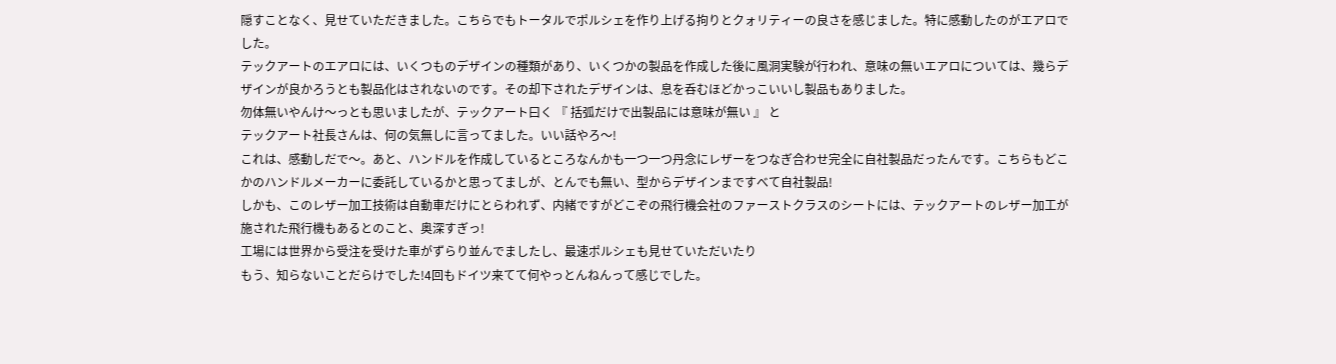隠すことなく、見せていただきました。こちらでもトータルでポルシェを作り上げる拘りとクォリティーの良さを感じました。特に感動したのがエアロでした。
テックアートのエアロには、いくつものデザインの種類があり、いくつかの製品を作成した後に風洞実験が行われ、意味の無いエアロについては、幾らデザインが良かろうとも製品化はされないのです。その却下されたデザインは、息を呑むほどかっこいいし製品もありました。
勿体無いやんけ〜っとも思いましたが、テックアート曰く 『 括弧だけで出製品には意味が無い 』 と
テックアート社長さんは、何の気無しに言ってました。いい話やろ〜!
これは、感動しだで〜。あと、ハンドルを作成しているところなんかも一つ一つ丹念にレザーをつなぎ合わせ完全に自社製品だったんです。こちらもどこかのハンドルメーカーに委託しているかと思ってましが、とんでも無い、型からデザインまですべて自社製品!
しかも、このレザー加工技術は自動車だけにとらわれず、内緒ですがどこぞの飛行機会社のファーストクラスのシートには、テックアートのレザー加工が施された飛行機もあるとのこと、奥深すぎっ!
工場には世界から受注を受けた車がずらり並んでましたし、最速ポルシェも見せていただいたり
もう、知らないことだらけでした!4回もドイツ来てて何やっとんねんって感じでした。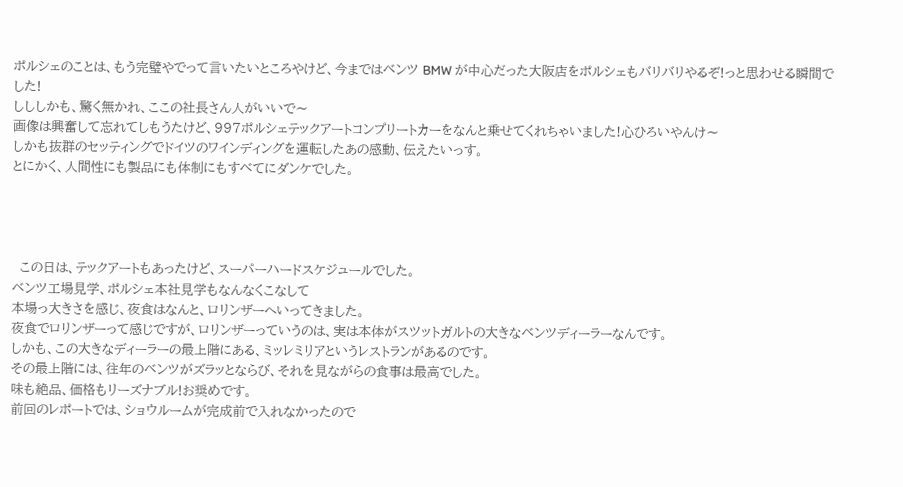ポルシェのことは、もう完璧やでって言いたいところやけど、今まではベンツ BMW が中心だった大阪店をポルシェもバリバリやるぞ!っと思わせる瞬間でした!
しししかも、驚く無かれ、ここの社長さん人がいいで〜
画像は興奮して忘れてしもうたけど、997ポルシェテックアートコンプリートカーをなんと乗せてくれちゃいました!心ひろいやんけ〜
しかも抜群のセッティングでドイツのワインディングを運転したあの感動、伝えたいっす。
とにかく、人間性にも製品にも体制にもすべてにダンケでした。




  この日は、テックアートもあったけど、スーパーハードスケジュールでした。
ベンツ工場見学、ポルシェ本社見学もなんなくこなして
本場っ大きさを感じ、夜食はなんと、ロリンザーへいってきました。
夜食でロリンザーって感じですが、ロリンザーっていうのは、実は本体がスツットガルトの大きなベンツディーラーなんです。
しかも、この大きなディーラーの最上階にある、ミッレミリアというレストランがあるのです。
その最上階には、往年のベンツがズラッとならび、それを見ながらの食事は最高でした。
味も絶品、価格もリーズナブル!お奨めです。
前回のレポートでは、ショウルームが完成前で入れなかったので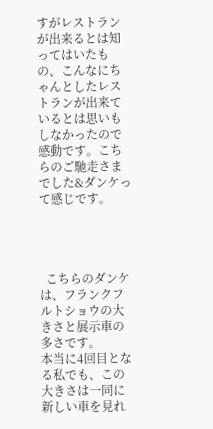すがレストランが出来るとは知ってはいたもの、こんなにちゃんとしたレストランが出来ているとは思いもしなかったので感動です。こちらのご馳走さまでした&ダンケって感じです。




  こちらのダンケは、フランクフルトショウの大きさと展示車の多さです。
本当に4回目となる私でも、この大きさは一同に新しい車を見れ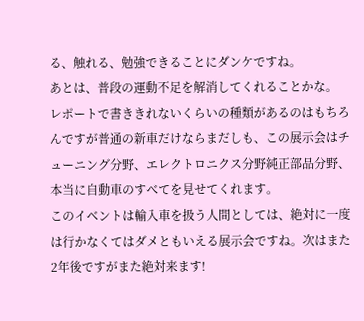る、触れる、勉強できることにダンケですね。
あとは、普段の運動不足を解消してくれることかな。
レポートで書ききれないくらいの種類があるのはもちろんですが普通の新車だけならまだしも、この展示会はチューニング分野、エレクトロニクス分野純正部品分野、本当に自動車のすべてを見せてくれます。
このイベントは輸入車を扱う人間としては、絶対に一度は行かなくてはダメともいえる展示会ですね。次はまた2年後ですがまた絶対来ます!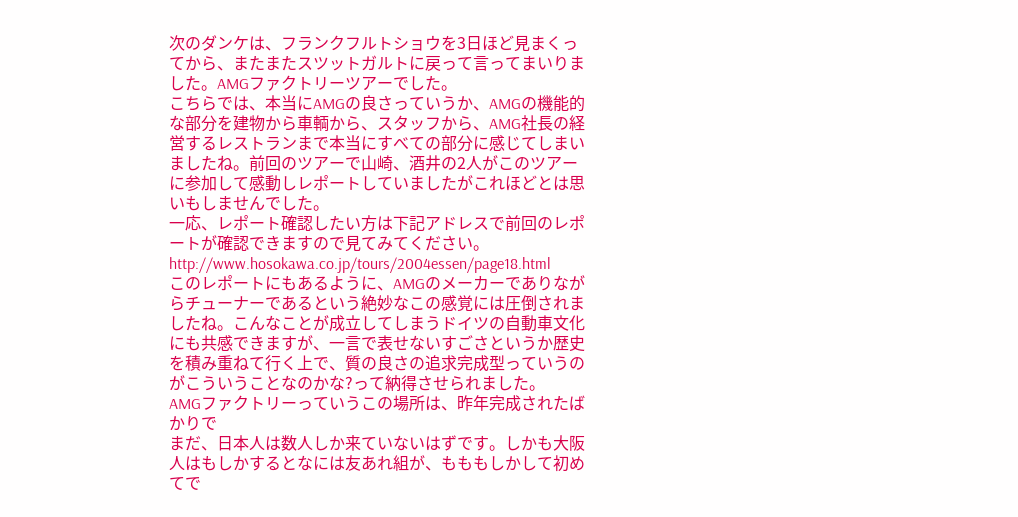次のダンケは、フランクフルトショウを3日ほど見まくってから、またまたスツットガルトに戻って言ってまいりました。AMGファクトリーツアーでした。
こちらでは、本当にAMGの良さっていうか、AMGの機能的な部分を建物から車輌から、スタッフから、AMG社長の経営するレストランまで本当にすべての部分に感じてしまいましたね。前回のツアーで山崎、酒井の2人がこのツアーに参加して感動しレポートしていましたがこれほどとは思いもしませんでした。
一応、レポート確認したい方は下記アドレスで前回のレポートが確認できますので見てみてください。
http://www.hosokawa.co.jp/tours/2004essen/page18.html
このレポートにもあるように、AMGのメーカーでありながらチューナーであるという絶妙なこの感覚には圧倒されましたね。こんなことが成立してしまうドイツの自動車文化にも共感できますが、一言で表せないすごさというか歴史を積み重ねて行く上で、質の良さの追求完成型っていうのがこういうことなのかな?って納得させられました。
AMGファクトリーっていうこの場所は、昨年完成されたばかりで
まだ、日本人は数人しか来ていないはずです。しかも大阪人はもしかするとなには友あれ組が、もももしかして初めてで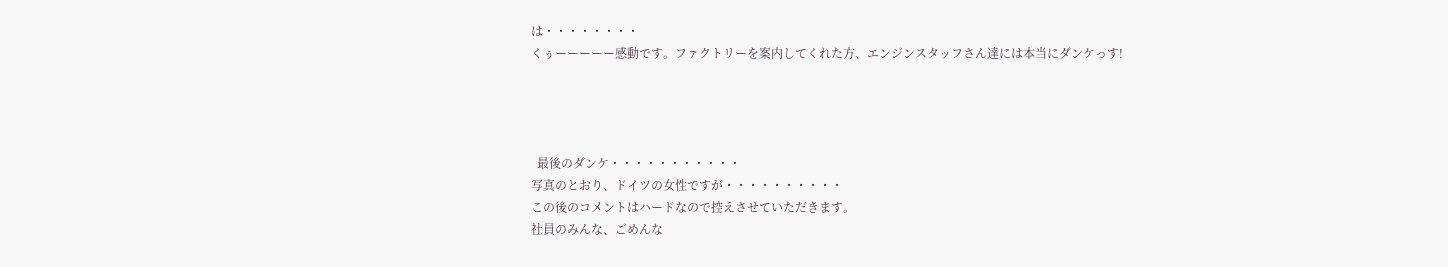は・・・・・・・・
くぅーーーーー感動です。ファクトリーを案内してくれた方、エンジンスタッフさん達には本当にダンケっす!




  最後のダンケ・・・・・・・・・・・
写真のとおり、ドイツの女性ですが・・・・・・・・・・
この後のコメントはハードなので控えさせていただきます。
社員のみんな、ごめんな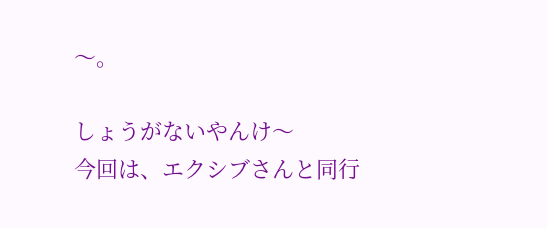〜。

しょうがないやんけ〜
今回は、エクシブさんと同行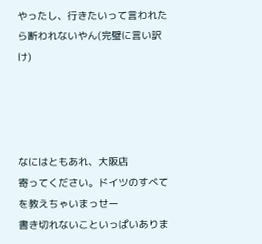やったし、行きたいって言われたら断われないやん(完璧に言い訳け)




なにはともあれ、大阪店
寄ってください。ドイツのすべてを教えちゃいまっせー
書き切れないこといっぱいありま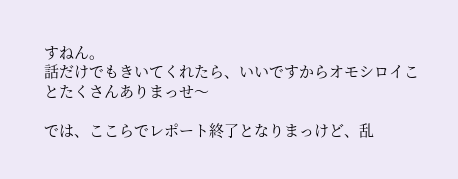すねん。
話だけでもきいてくれたら、いいですからオモシロイことたくさんありまっせ〜

では、ここらでレポート終了となりまっけど、乱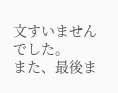文すいませんでした。
また、最後ま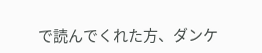で読んでくれた方、ダンケ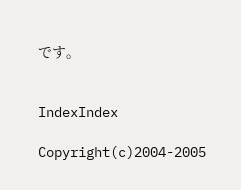です。


IndexIndex

Copyright(c)2004-2005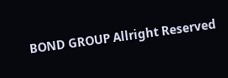BOND GROUP Allright Reserved